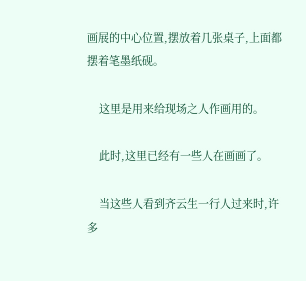画展的中心位置,摆放着几张桌子,上面都摆着笔墨纸砚。

    这里是用来给现场之人作画用的。

    此时,这里已经有一些人在画画了。

    当这些人看到齐云生一行人过来时,许多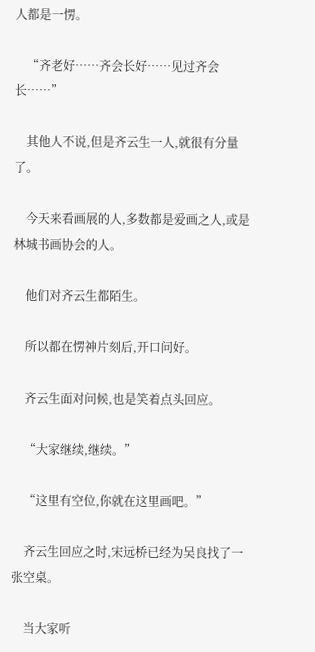人都是一愣。

    “齐老好……齐会长好……见过齐会长……”

    其他人不说,但是齐云生一人,就很有分量了。

    今天来看画展的人,多数都是爱画之人,或是林城书画协会的人。

    他们对齐云生都陌生。

    所以都在愣神片刻后,开口问好。

    齐云生面对问候,也是笑着点头回应。

    “大家继续,继续。”

    “这里有空位,你就在这里画吧。”

    齐云生回应之时,宋远桥已经为吴良找了一张空桌。

    当大家听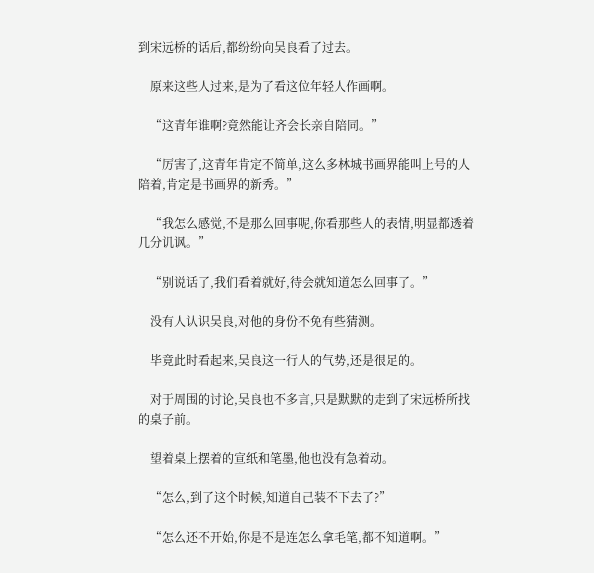到宋远桥的话后,都纷纷向吴良看了过去。

    原来这些人过来,是为了看这位年轻人作画啊。

    “这青年谁啊?竟然能让齐会长亲自陪同。”

    “厉害了,这青年肯定不简单,这么多林城书画界能叫上号的人陪着,肯定是书画界的新秀。”

    “我怎么感觉,不是那么回事呢,你看那些人的表情,明显都透着几分讥讽。”

    “别说话了,我们看着就好,待会就知道怎么回事了。”

    没有人认识吴良,对他的身份不免有些猜测。

    毕竟此时看起来,吴良这一行人的气势,还是很足的。

    对于周围的讨论,吴良也不多言,只是默默的走到了宋远桥所找的桌子前。

    望着桌上摆着的宣纸和笔墨,他也没有急着动。

    “怎么,到了这个时候,知道自己装不下去了?”

    “怎么还不开始,你是不是连怎么拿毛笔,都不知道啊。”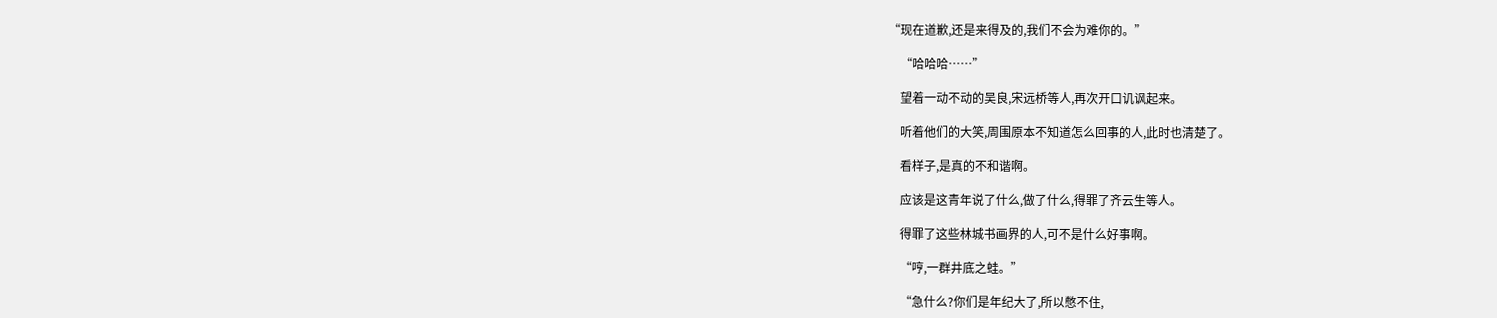“现在道歉,还是来得及的,我们不会为难你的。”

    “哈哈哈……”

    望着一动不动的吴良,宋远桥等人,再次开口讥讽起来。

    听着他们的大笑,周围原本不知道怎么回事的人,此时也清楚了。

    看样子,是真的不和谐啊。

    应该是这青年说了什么,做了什么,得罪了齐云生等人。

    得罪了这些林城书画界的人,可不是什么好事啊。

    “哼,一群井底之蛙。”

    “急什么?你们是年纪大了,所以憋不住,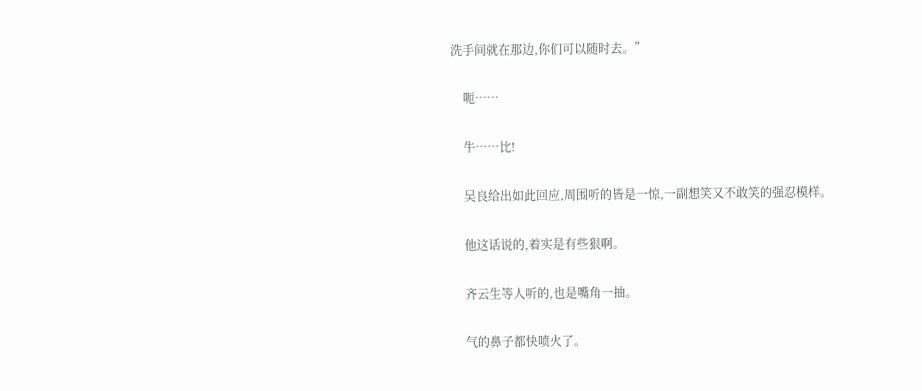洗手间就在那边,你们可以随时去。”

    呃……

    牛……比!

    吴良给出如此回应,周围听的皆是一惊,一副想笑又不敢笑的强忍模样。

    他这话说的,着实是有些狠啊。

    齐云生等人听的,也是嘴角一抽。

    气的鼻子都快喷火了。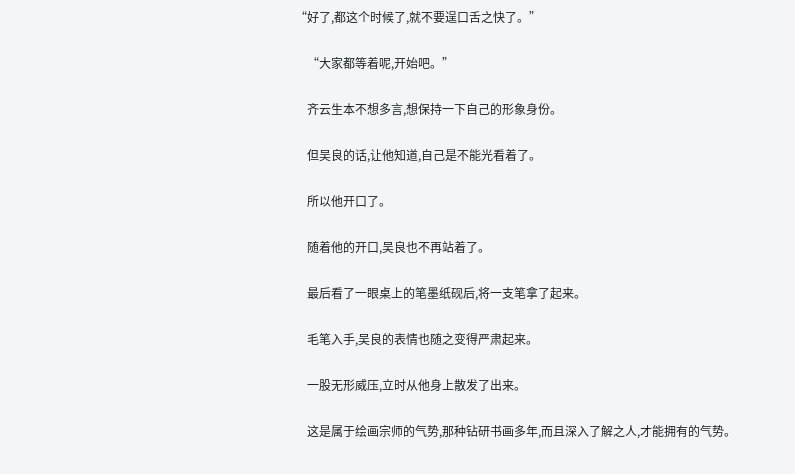“好了,都这个时候了,就不要逞口舌之快了。”

    “大家都等着呢,开始吧。”

    齐云生本不想多言,想保持一下自己的形象身份。

    但吴良的话,让他知道,自己是不能光看着了。

    所以他开口了。

    随着他的开口,吴良也不再站着了。

    最后看了一眼桌上的笔墨纸砚后,将一支笔拿了起来。

    毛笔入手,吴良的表情也随之变得严肃起来。

    一股无形威压,立时从他身上散发了出来。

    这是属于绘画宗师的气势,那种钻研书画多年,而且深入了解之人,才能拥有的气势。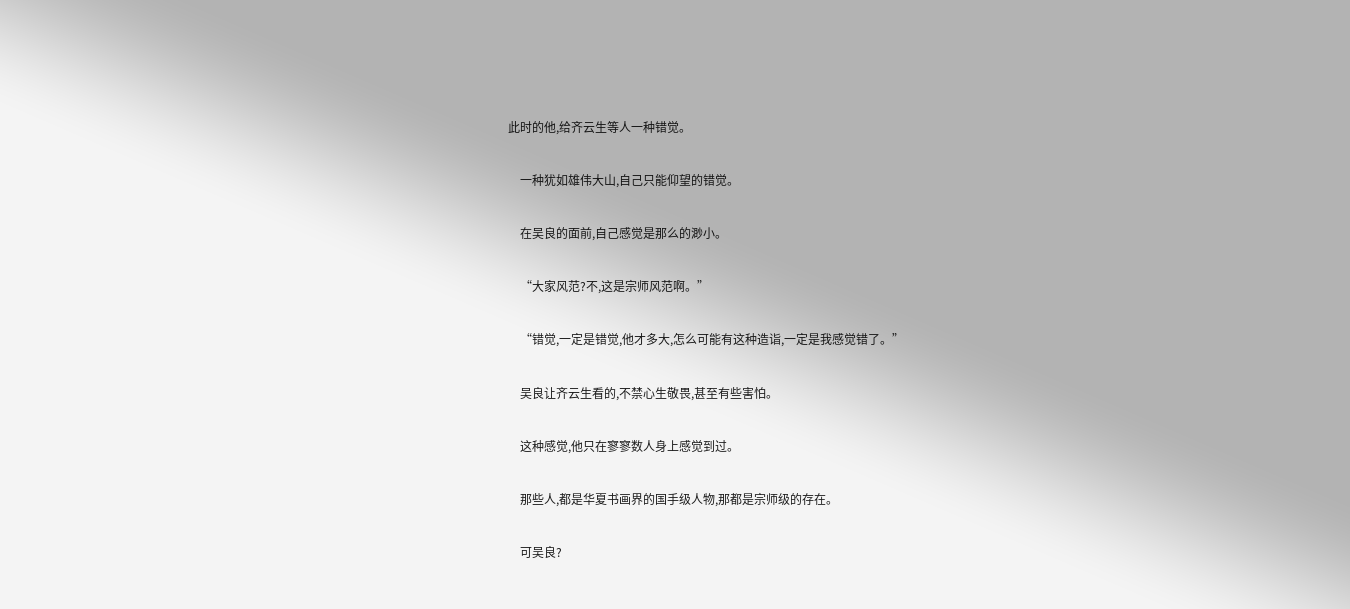此时的他,给齐云生等人一种错觉。

    一种犹如雄伟大山,自己只能仰望的错觉。

    在吴良的面前,自己感觉是那么的渺小。

    “大家风范?不,这是宗师风范啊。”

    “错觉,一定是错觉,他才多大,怎么可能有这种造诣,一定是我感觉错了。”

    吴良让齐云生看的,不禁心生敬畏,甚至有些害怕。

    这种感觉,他只在寥寥数人身上感觉到过。

    那些人,都是华夏书画界的国手级人物,那都是宗师级的存在。

    可吴良?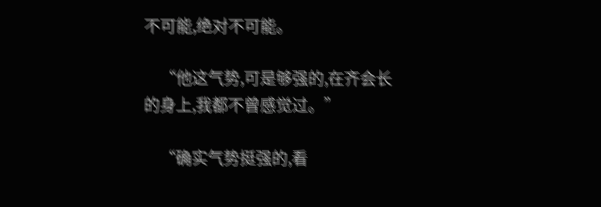不可能,绝对不可能。

    “他这气势,可是够强的,在齐会长的身上,我都不曾感觉过。”

    “确实气势挺强的,看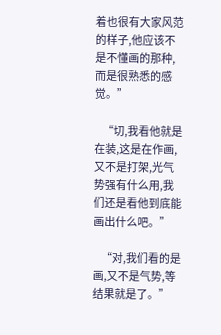着也很有大家风范的样子,他应该不是不懂画的那种,而是很熟悉的感觉。”

    “切,我看他就是在装,这是在作画,又不是打架,光气势强有什么用,我们还是看他到底能画出什么吧。”

    “对,我们看的是画,又不是气势,等结果就是了。”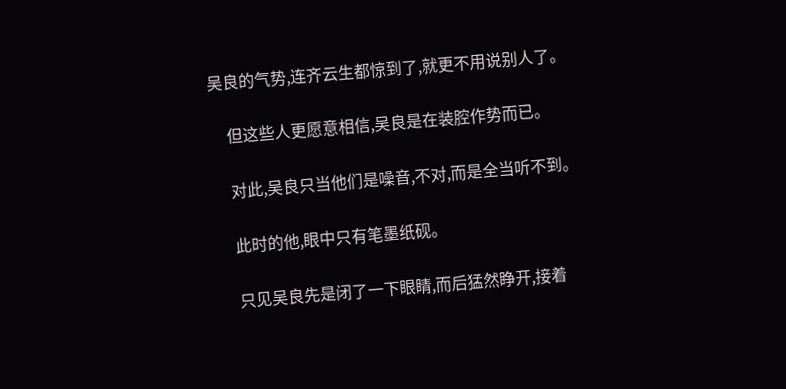吴良的气势,连齐云生都惊到了,就更不用说别人了。

    但这些人更愿意相信,吴良是在装腔作势而已。

    对此,吴良只当他们是噪音,不对,而是全当听不到。

    此时的他,眼中只有笔墨纸砚。

    只见吴良先是闭了一下眼睛,而后猛然睁开,接着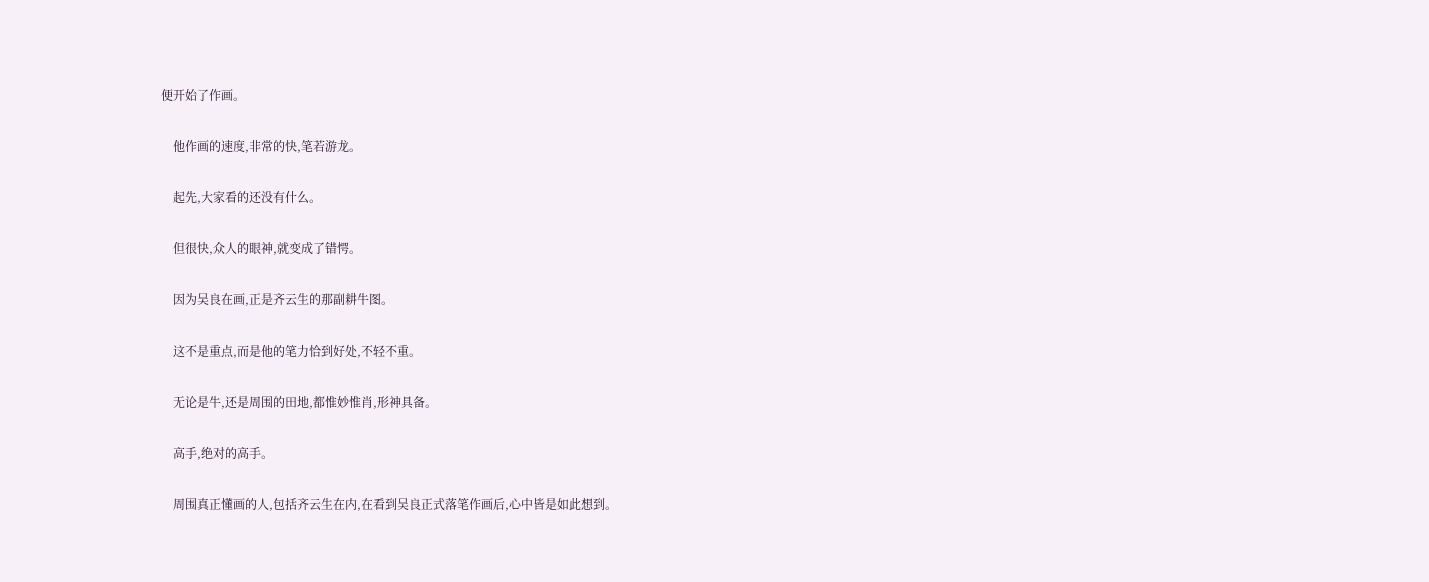便开始了作画。

    他作画的速度,非常的快,笔若游龙。

    起先,大家看的还没有什么。

    但很快,众人的眼神,就变成了错愕。

    因为吴良在画,正是齐云生的那副耕牛图。

    这不是重点,而是他的笔力恰到好处,不轻不重。

    无论是牛,还是周围的田地,都惟妙惟肖,形神具备。

    高手,绝对的高手。

    周围真正懂画的人,包括齐云生在内,在看到吴良正式落笔作画后,心中皆是如此想到。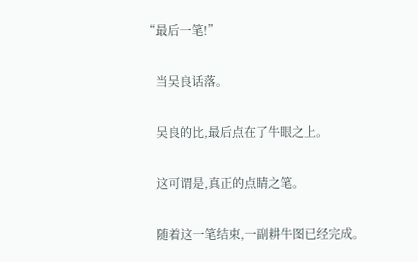“最后一笔!”

    当吴良话落。

    吴良的比,最后点在了牛眼之上。

    这可谓是,真正的点睛之笔。

    随着这一笔结束,一副耕牛图已经完成。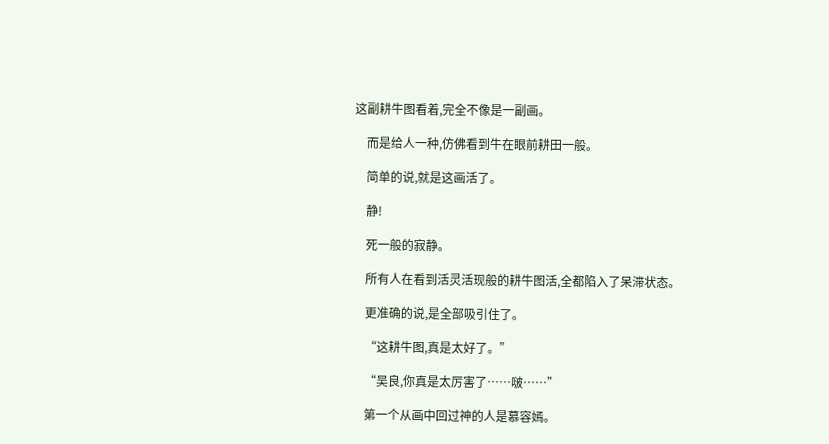这副耕牛图看着,完全不像是一副画。

    而是给人一种,仿佛看到牛在眼前耕田一般。

    简单的说,就是这画活了。

    静!

    死一般的寂静。

    所有人在看到活灵活现般的耕牛图活,全都陷入了呆滞状态。

    更准确的说,是全部吸引住了。

    “这耕牛图,真是太好了。”

    “吴良,你真是太厉害了……啵……”

    第一个从画中回过神的人是慕容嫣。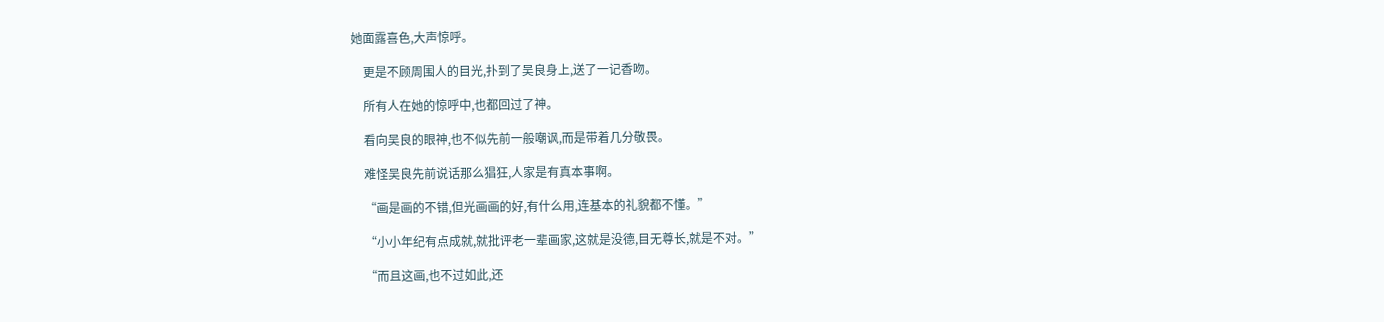她面露喜色,大声惊呼。

    更是不顾周围人的目光,扑到了吴良身上,送了一记香吻。

    所有人在她的惊呼中,也都回过了神。

    看向吴良的眼神,也不似先前一般嘲讽,而是带着几分敬畏。

    难怪吴良先前说话那么猖狂,人家是有真本事啊。

    “画是画的不错,但光画画的好,有什么用,连基本的礼貌都不懂。”

    “小小年纪有点成就,就批评老一辈画家,这就是没德,目无尊长,就是不对。”

    “而且这画,也不过如此,还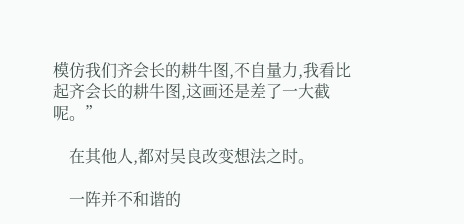模仿我们齐会长的耕牛图,不自量力,我看比起齐会长的耕牛图,这画还是差了一大截呢。”

    在其他人,都对吴良改变想法之时。

    一阵并不和谐的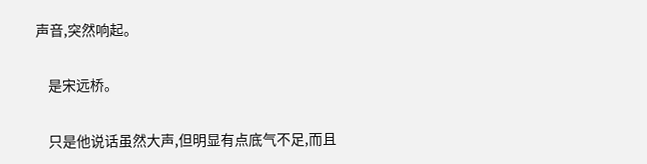声音,突然响起。

    是宋远桥。

    只是他说话虽然大声,但明显有点底气不足,而且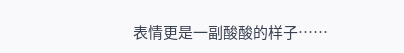表情更是一副酸酸的样子……